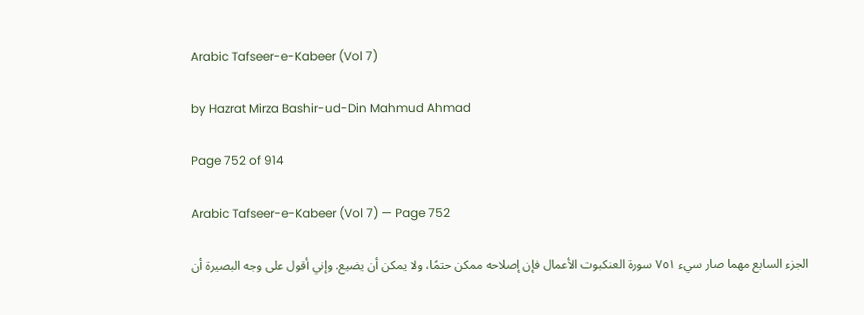Arabic Tafseer-e-Kabeer (Vol 7)

by Hazrat Mirza Bashir-ud-Din Mahmud Ahmad

Page 752 of 914

Arabic Tafseer-e-Kabeer (Vol 7) — Page 752

الجزء السابع مهما صار سيء ٧٥١ سورة العنكبوت الأعمال فإن إصلاحه ممكن حتمًا، ولا يمكن أن يضيع. وإني أقول على وجه البصيرة أن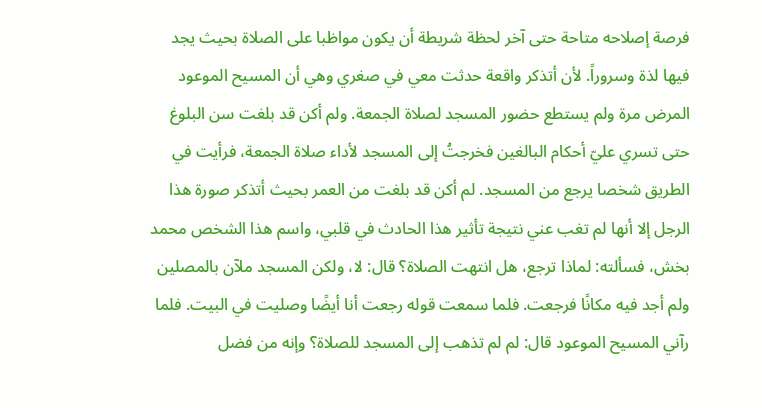فرصة إصلاحه متاحة حتى آخر لحظة شريطة أن يكون مواظبا على الصلاة بحيث يجد فيها لذة وسروراً. لأن أتذكر واقعة حدثت معي في صغري وهي أن المسيح الموعود المرض مرة ولم يستطع حضور المسجد لصلاة الجمعة. ولم أكن قد بلغت سن البلوغ حتى تسري عليّ أحكام البالغين فخرجتُ إلى المسجد لأداء صلاة الجمعة، فرأيت في الطريق شخصا يرجع من المسجد. لم أكن قد بلغت من العمر بحيث أتذكر صورة هذا الرجل إلا أنها لم تغب عني نتيجة تأثير هذا الحادث في قلبي، واسم هذا الشخص محمد بخش، فسألته: لماذا ترجع، هل انتهت الصلاة؟ قال: لا، ولكن المسجد ملآن بالمصلين ولم أجد فيه مكانًا فرجعت. فلما سمعت قوله رجعت أنا أيضًا وصليت في البيت. فلما رآني المسيح الموعود قال: لم لم تذهب إلى المسجد للصلاة؟ وإنه من فضل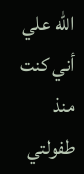الله علي أني كنت منذ طفولتي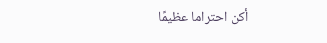أكن احتراما عظيمًا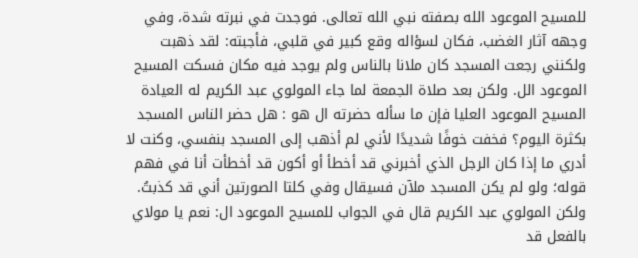للمسيح الموعود الله بصفته نبي الله تعالى. فوجدت في نبرته شدة، وفي وجهه آثار الغضب، فكان لسؤاله وقع كبير في قلبي، فأجبته: لقد ذهبت ولكنني رجعت المسجد كان ملانا بالناس ولم يوجد فيه مكان فسكت المسيح الموعود الل. ولكن بعد صلاة الجمعة لما جاء المولوي عبد الكريم له العيادة المسيح الموعود العليا فإن ما سأله حضرته ال هو : هل حضر الناس المسجد بكثرة اليوم؟ فخفت خوفًا شديدًا لأني لم أذهب إلى المسجد بنفسي، وكنت لا أدري ما إذا كان الرجل الذي أخبرني قد أخطأ أو أكون قد أخطأت أنا في فهم قوله؛ ولو لم يكن المسجد ملآن فسيقال وفي كلتا الصورتين أني قد كذبتُ. ولكن المولوي عبد الكريم قال في الجواب للمسيح الموعود ال: نعم يا مولاي بالفعل قد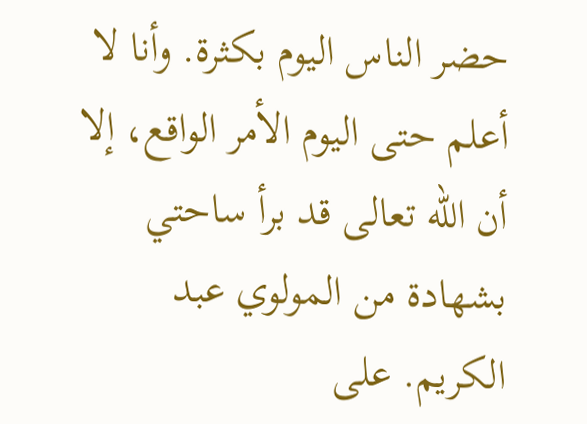حضر الناس اليوم بكثرة. وأنا لا أعلم حتى اليوم الأمر الواقع، إلا أن الله تعالى قد برأ ساحتي بشهادة من المولوي عبد الكريم. على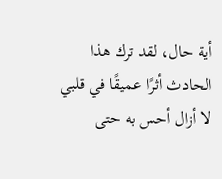أية حال، لقد ترك هذا الحادث أثرًا عميقًا في قلبي لا أزال أحس به حتى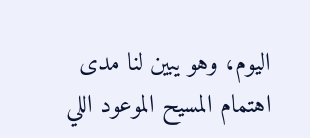اليوم، وهو يبين لنا مدى اهتمام المسيح الموعود اللي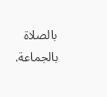بالصلاة بالجماعة.